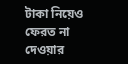টাকা নিয়েও ফেরত না দেওয়ার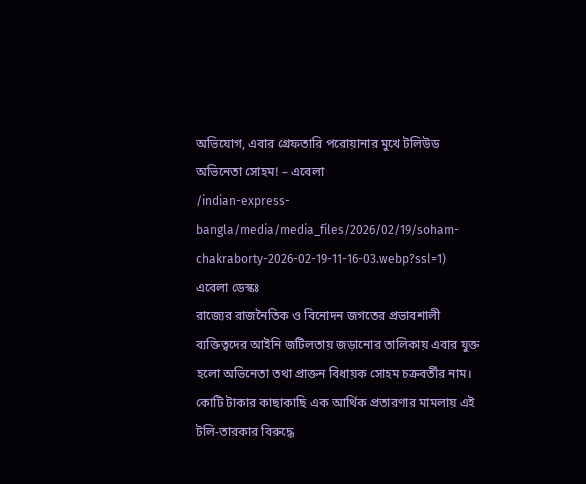অভিযোগ, এবার গ্রেফতারি পরোয়ানার মুখে টলিউড অভিনেতা সোহম! – এবেলা
/indian-express-bangla/media/media_files/2026/02/19/soham-chakraborty-2026-02-19-11-16-03.webp?ssl=1)
এবেলা ডেস্কঃ
রাজ্যের রাজনৈতিক ও বিনোদন জগতের প্রভাবশালী ব্যক্তিত্বদের আইনি জটিলতায় জড়ানোর তালিকায় এবার যুক্ত হলো অভিনেতা তথা প্রাক্তন বিধায়ক সোহম চক্রবর্তীর নাম। কোটি টাকার কাছাকাছি এক আর্থিক প্রতারণার মামলায় এই টলি-তারকার বিরুদ্ধে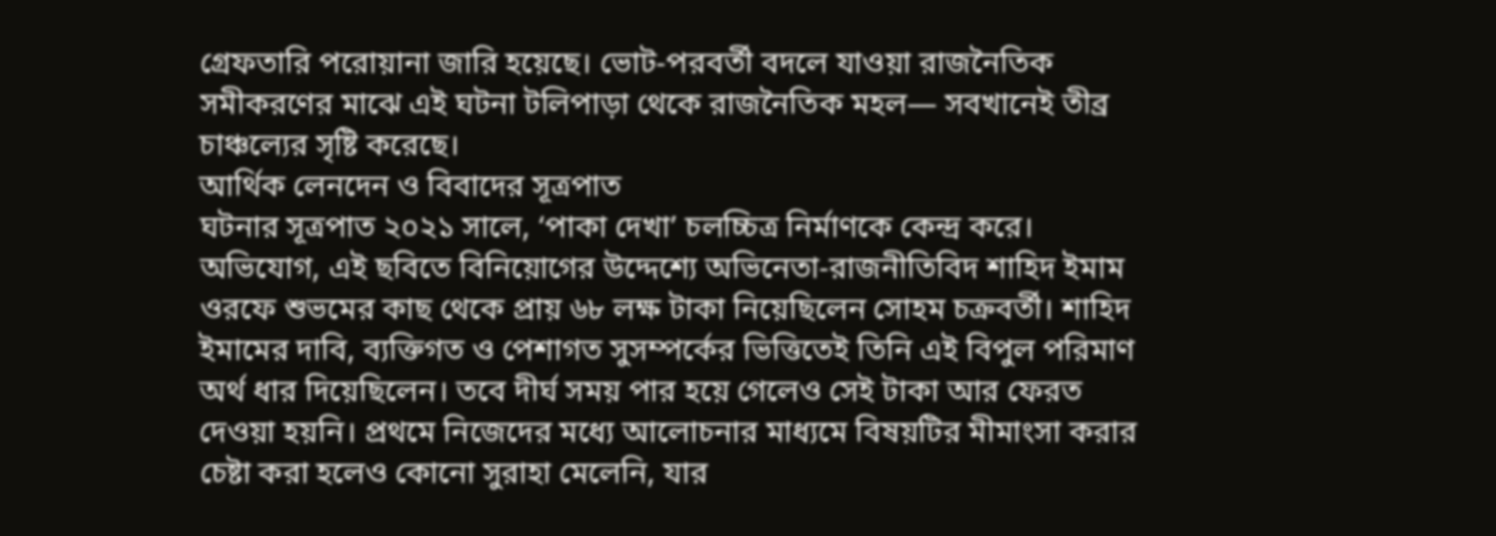গ্রেফতারি পরোয়ানা জারি হয়েছে। ভোট-পরবর্তী বদলে যাওয়া রাজনৈতিক সমীকরণের মাঝে এই ঘটনা টলিপাড়া থেকে রাজনৈতিক মহল— সবখানেই তীব্র চাঞ্চল্যের সৃষ্টি করেছে।
আর্থিক লেনদেন ও বিবাদের সূত্রপাত
ঘটনার সূত্রপাত ২০২১ সালে, ‘পাকা দেখা’ চলচ্চিত্র নির্মাণকে কেন্দ্র করে। অভিযোগ, এই ছবিতে বিনিয়োগের উদ্দেশ্যে অভিনেতা-রাজনীতিবিদ শাহিদ ইমাম ওরফে শুভমের কাছ থেকে প্রায় ৬৮ লক্ষ টাকা নিয়েছিলেন সোহম চক্রবর্তী। শাহিদ ইমামের দাবি, ব্যক্তিগত ও পেশাগত সুসম্পর্কের ভিত্তিতেই তিনি এই বিপুল পরিমাণ অর্থ ধার দিয়েছিলেন। তবে দীর্ঘ সময় পার হয়ে গেলেও সেই টাকা আর ফেরত দেওয়া হয়নি। প্রথমে নিজেদের মধ্যে আলোচনার মাধ্যমে বিষয়টির মীমাংসা করার চেষ্টা করা হলেও কোনো সুরাহা মেলেনি, যার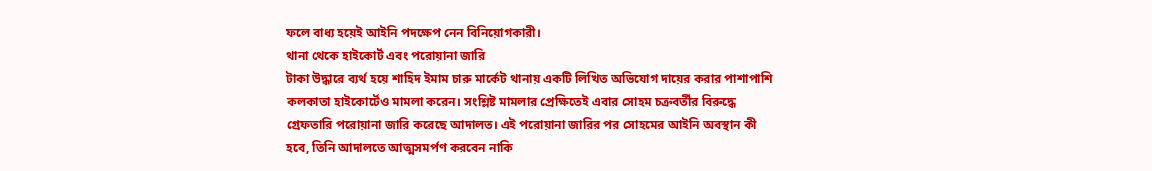ফলে বাধ্য হয়েই আইনি পদক্ষেপ নেন বিনিয়োগকারী।
থানা থেকে হাইকোর্ট এবং পরোয়ানা জারি
টাকা উদ্ধারে ব্যর্থ হয়ে শাহিদ ইমাম চারু মার্কেট থানায় একটি লিখিত অভিযোগ দায়ের করার পাশাপাশি কলকাতা হাইকোর্টেও মামলা করেন। সংশ্লিষ্ট মামলার প্রেক্ষিতেই এবার সোহম চক্রবর্তীর বিরুদ্ধে গ্রেফতারি পরোয়ানা জারি করেছে আদালত। এই পরোয়ানা জারির পর সোহমের আইনি অবস্থান কী হবে, তিনি আদালতে আত্মসমর্পণ করবেন নাকি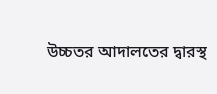উচ্চতর আদালতের দ্বারস্থ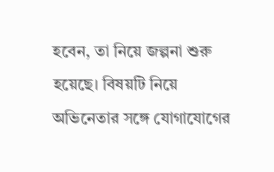হবেন, তা নিয়ে জল্পনা শুরু হয়েছে। বিষয়টি নিয়ে অভিনেতার সঙ্গে যোগাযোগের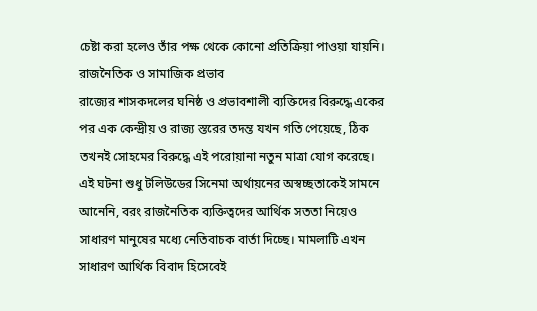চেষ্টা করা হলেও তাঁর পক্ষ থেকে কোনো প্রতিক্রিয়া পাওয়া যায়নি।
রাজনৈতিক ও সামাজিক প্রভাব
রাজ্যের শাসকদলের ঘনিষ্ঠ ও প্রভাবশালী ব্যক্তিদের বিরুদ্ধে একের পর এক কেন্দ্রীয় ও রাজ্য স্তরের তদন্ত যখন গতি পেয়েছে, ঠিক তখনই সোহমের বিরুদ্ধে এই পরোয়ানা নতুন মাত্রা যোগ করেছে। এই ঘটনা শুধু টলিউডের সিনেমা অর্থায়নের অস্বচ্ছতাকেই সামনে আনেনি, বরং রাজনৈতিক ব্যক্তিত্বদের আর্থিক সততা নিয়েও সাধারণ মানুষের মধ্যে নেতিবাচক বার্তা দিচ্ছে। মামলাটি এখন সাধারণ আর্থিক বিবাদ হিসেবেই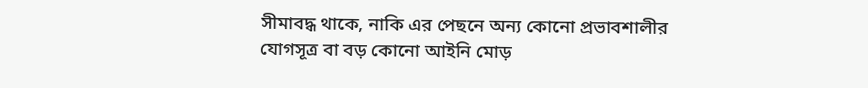সীমাবদ্ধ থাকে, নাকি এর পেছনে অন্য কোনো প্রভাবশালীর যোগসূত্র বা বড় কোনো আইনি মোড়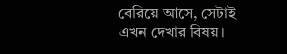বেরিয়ে আসে, সেটাই এখন দেখার বিষয়।